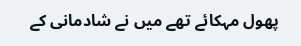پھول مہکائے تھے میں نے شادمانی کے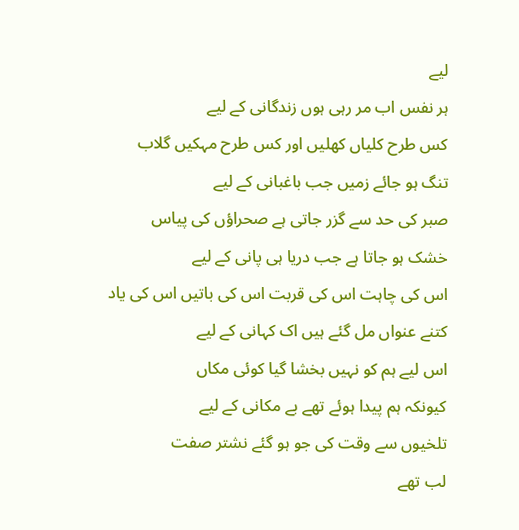لیے
ہر نفس اب مر رہی ہوں زندگانی کے لیے
کس طرح کلیاں کھلیں اور کس طرح مہکیں گلاب
تنگ ہو جائے زمیں جب باغبانی کے لیے
صبر کی حد سے گزر جاتی ہے صحراؤں کی پیاس
خشک ہو جاتا ہے جب دریا ہی پانی کے لیے
اس کی چاہت اس کی قربت اس کی باتیں اس کی یاد
کتنے عنواں مل گئے ہیں اک کہانی کے لیے
اس لیے ہم کو نہیں بخشا گیا کوئی مکاں
کیونکہ ہم پیدا ہوئے تھے بے مکانی کے لیے
تلخیوں سے وقت کی جو ہو گئے نشتر صفت
لب تھے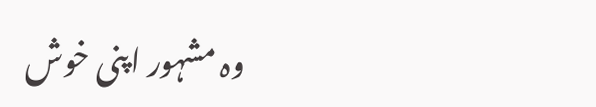وہ مشہور اپنی خوش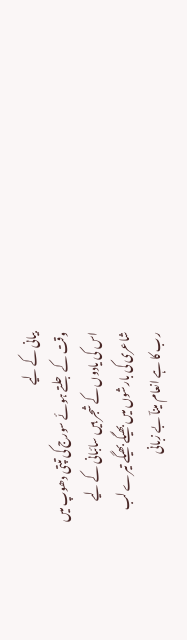بیانی کے لیے
وقت کے جلتے ہوئے سورج کی تپتی دھوپ میں
اس کی یادوں کے شجر ہیں سائبانی کے لیے
شاعری کی بارشوں میں بھیگے بھیگے تیرے لب
رب کا ہے انعام میناؔ بے زبانی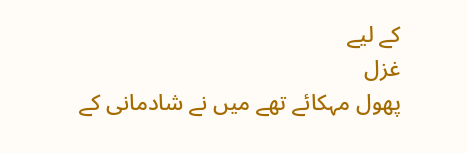کے لیے
غزل
پھول مہکائے تھے میں نے شادمانی کے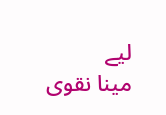لیے
مینا نقوی